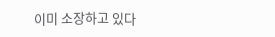이미 소장하고 있다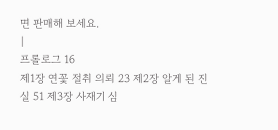면 판매해 보세요.
|
프롤로그 16
제1장 연꽃 절취 의뢰 23 제2장 알게 된 진실 51 제3장 사재기 심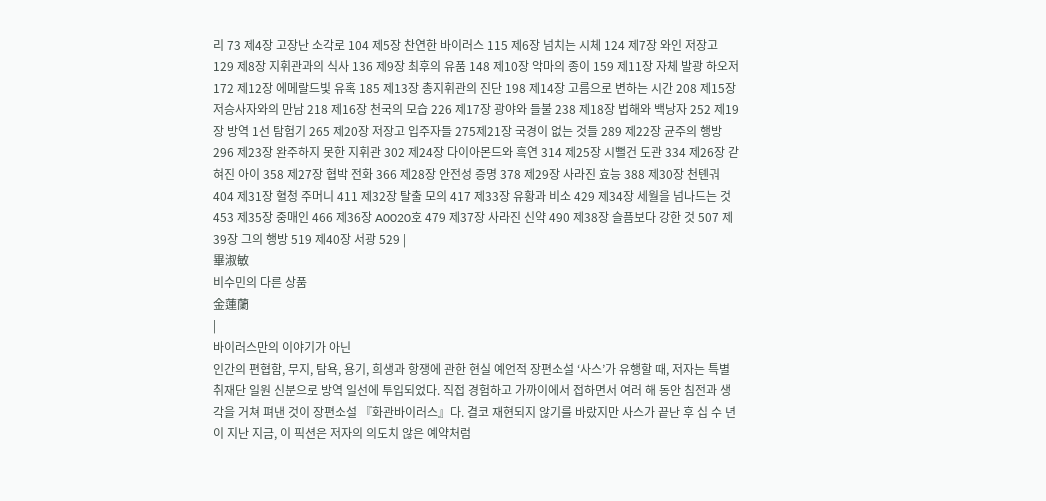리 73 제4장 고장난 소각로 104 제5장 찬연한 바이러스 115 제6장 넘치는 시체 124 제7장 와인 저장고 129 제8장 지휘관과의 식사 136 제9장 최후의 유품 148 제10장 악마의 종이 159 제11장 자체 발광 하오저 172 제12장 에메랄드빛 유혹 185 제13장 총지휘관의 진단 198 제14장 고름으로 변하는 시간 208 제15장 저승사자와의 만남 218 제16장 천국의 모습 226 제17장 광야와 들불 238 제18장 법해와 백낭자 252 제19장 방역 1선 탐험기 265 제20장 저장고 입주자들 275제21장 국경이 없는 것들 289 제22장 균주의 행방 296 제23장 완주하지 못한 지휘관 302 제24장 다이아몬드와 흑연 314 제25장 시뻘건 도관 334 제26장 갇혀진 아이 358 제27장 협박 전화 366 제28장 안전성 증명 378 제29장 사라진 효능 388 제30장 천톈궈 404 제31장 혈청 주머니 411 제32장 탈출 모의 417 제33장 유황과 비소 429 제34장 세월을 넘나드는 것 453 제35장 중매인 466 제36장 A0020호 479 제37장 사라진 신약 490 제38장 슬픔보다 강한 것 507 제39장 그의 행방 519 제40장 서광 529 |
畢淑敏
비수민의 다른 상품
金蓮蘭
|
바이러스만의 이야기가 아닌
인간의 편협함, 무지, 탐욕, 용기, 희생과 항쟁에 관한 현실 예언적 장편소설 ‘사스’가 유행할 때, 저자는 특별취재단 일원 신분으로 방역 일선에 투입되었다. 직접 경험하고 가까이에서 접하면서 여러 해 동안 침전과 생각을 거쳐 펴낸 것이 장편소설 『화관바이러스』다. 결코 재현되지 않기를 바랐지만 사스가 끝난 후 십 수 년이 지난 지금, 이 픽션은 저자의 의도치 않은 예약처럼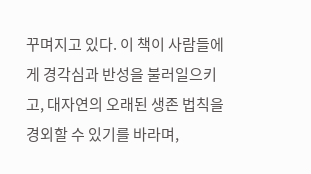꾸며지고 있다. 이 책이 사람들에게 경각심과 반성을 불러일으키고, 대자연의 오래된 생존 법칙을 경외할 수 있기를 바라며,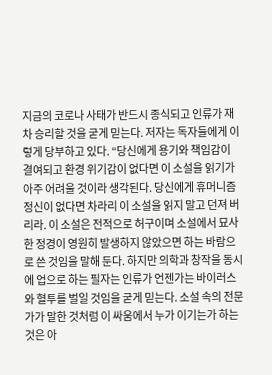지금의 코로나 사태가 반드시 종식되고 인류가 재차 승리할 것을 굳게 믿는다. 저자는 독자들에게 이렇게 당부하고 있다. “당신에게 용기와 책임감이 결여되고 환경 위기감이 없다면 이 소설을 읽기가 아주 어려울 것이라 생각된다. 당신에게 휴머니즘 정신이 없다면 차라리 이 소설을 읽지 말고 던져 버리라. 이 소설은 전적으로 허구이며 소설에서 묘사한 정경이 영원히 발생하지 않았으면 하는 바람으로 쓴 것임을 말해 둔다. 하지만 의학과 창작을 동시에 업으로 하는 필자는 인류가 언젠가는 바이러스와 혈투를 벌일 것임을 굳게 믿는다. 소설 속의 전문가가 말한 것처럼 이 싸움에서 누가 이기는가 하는 것은 아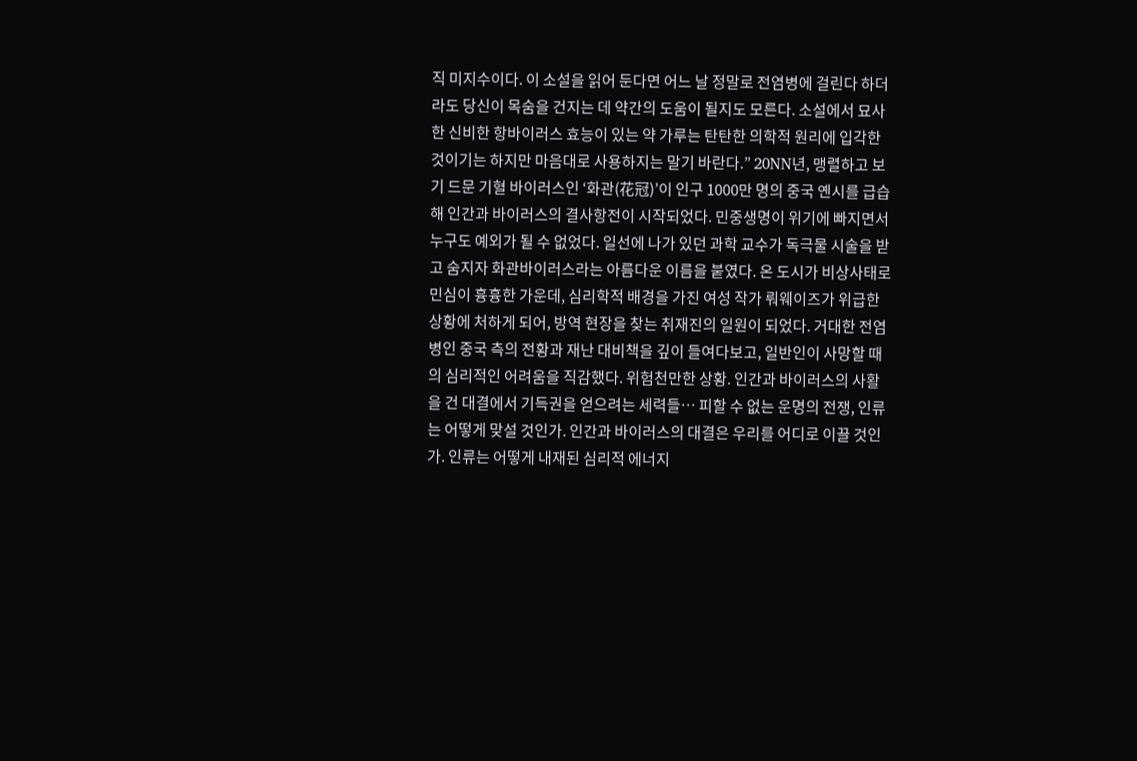직 미지수이다. 이 소설을 읽어 둔다면 어느 날 정말로 전염병에 걸린다 하더라도 당신이 목숨을 건지는 데 약간의 도움이 될지도 모른다. 소설에서 묘사한 신비한 항바이러스 효능이 있는 약 가루는 탄탄한 의학적 원리에 입각한 것이기는 하지만 마음대로 사용하지는 말기 바란다.” 20NN년, 맹렬하고 보기 드문 기혈 바이러스인 ‘화관(花冠)’이 인구 1000만 명의 중국 옌시를 급습해 인간과 바이러스의 결사항전이 시작되었다. 민중생명이 위기에 빠지면서 누구도 예외가 될 수 없었다. 일선에 나가 있던 과학 교수가 독극물 시술을 받고 숨지자 화관바이러스라는 아름다운 이름을 붙였다. 온 도시가 비상사태로 민심이 흉흉한 가운데, 심리학적 배경을 가진 여성 작가 뤄웨이즈가 위급한 상황에 처하게 되어, 방역 현장을 찾는 취재진의 일원이 되었다. 거대한 전염병인 중국 측의 전황과 재난 대비책을 깊이 들여다보고, 일반인이 사망할 때의 심리적인 어려움을 직감했다. 위험천만한 상황. 인간과 바이러스의 사활을 건 대결에서 기득권을 얻으려는 세력들… 피할 수 없는 운명의 전쟁, 인류는 어떻게 맞설 것인가. 인간과 바이러스의 대결은 우리를 어디로 이끌 것인가. 인류는 어떻게 내재된 심리적 에너지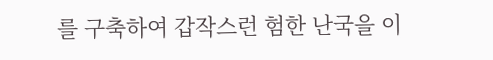를 구축하여 갑작스런 험한 난국을 이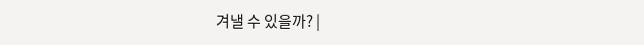겨낼 수 있을까? |